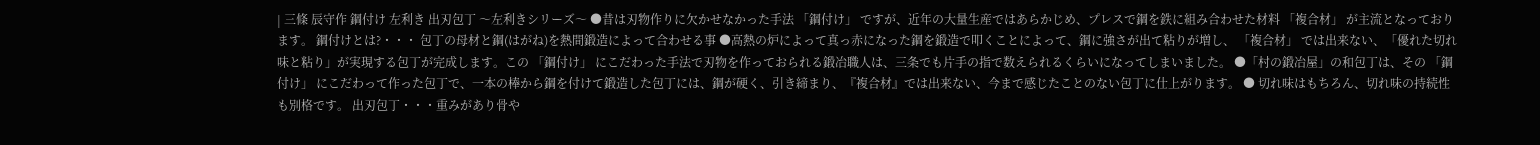| 三條 辰守作 鋼付け 左利き 出刃包丁 〜左利きシリーズ〜 ●昔は刃物作りに欠かせなかった手法 「鋼付け」 ですが、近年の大量生産ではあらかじめ、プレスで鋼を鉄に組み合わせた材料 「複合材」 が主流となっております。 鋼付けとは?・・・ 包丁の母材と鋼(はがね)を熱間鍛造によって合わせる事 ●高熱の炉によって真っ赤になった鋼を鍛造で叩くことによって、鋼に強さが出て粘りが増し、 「複合材」 では出来ない、「優れた切れ味と粘り」が実現する包丁が完成します。この 「鋼付け」 にこだわった手法で刃物を作っておられる鍛冶職人は、三条でも片手の指で数えられるくらいになってしまいました。 ●「村の鍛冶屋」の和包丁は、その 「鋼付け」 にこだわって作った包丁で、一本の棒から鋼を付けて鍛造した包丁には、鋼が硬く、引き締まり、『複合材』では出来ない、今まで感じたことのない包丁に仕上がります。 ● 切れ味はもちろん、切れ味の持続性も別格です。 出刃包丁・・・重みがあり骨や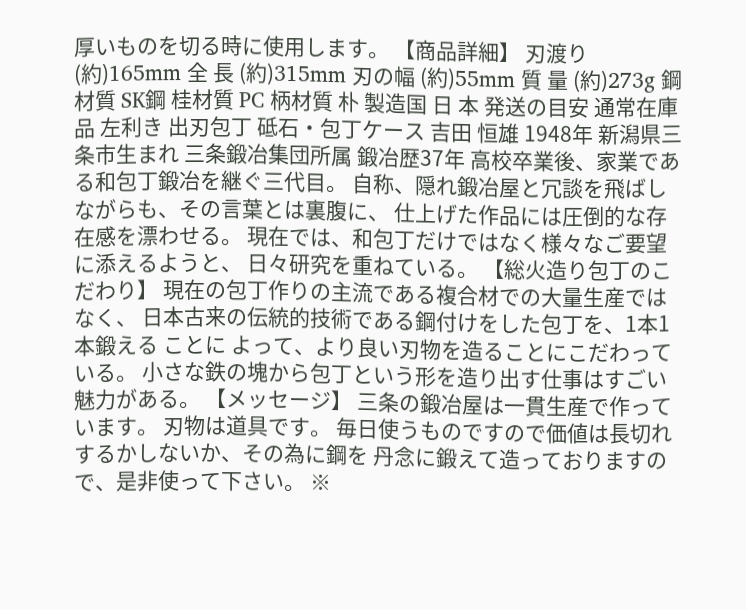厚いものを切る時に使用します。 【商品詳細】 刃渡り (約)165mm 全 長 (約)315mm 刃の幅 (約)55mm 質 量 (約)273g 鋼材質 SK鋼 桂材質 PC 柄材質 朴 製造国 日 本 発送の目安 通常在庫品 左利き 出刃包丁 砥石・包丁ケース 吉田 恒雄 1948年 新潟県三条市生まれ 三条鍛冶集団所属 鍛冶歴37年 高校卒業後、家業である和包丁鍛冶を継ぐ三代目。 自称、隠れ鍛冶屋と冗談を飛ばしながらも、その言葉とは裏腹に、 仕上げた作品には圧倒的な存在感を漂わせる。 現在では、和包丁だけではなく様々なご要望に添えるようと、 日々研究を重ねている。 【総火造り包丁のこだわり】 現在の包丁作りの主流である複合材での大量生産ではなく、 日本古来の伝統的技術である鋼付けをした包丁を、1本1本鍛える ことに よって、より良い刃物を造ることにこだわっている。 小さな鉄の塊から包丁という形を造り出す仕事はすごい魅力がある。 【メッセージ】 三条の鍛冶屋は一貫生産で作っています。 刃物は道具です。 毎日使うものですので価値は長切れするかしないか、その為に鋼を 丹念に鍛えて造っておりますので、是非使って下さい。 ※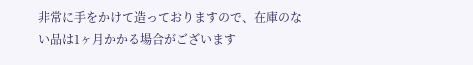非常に手をかけて造っておりますので、在庫のない品は1ヶ月かかる場合がございます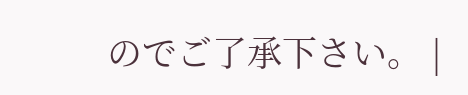のでご了承下さい。 |